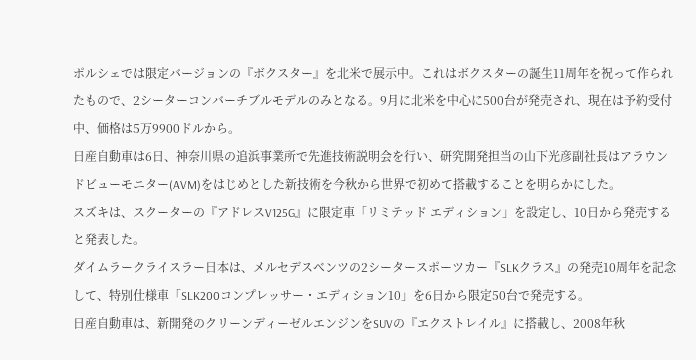ポルシェでは限定バージョンの『ボクスター』を北米で展示中。これはボクスターの誕生11周年を祝って作られたもので、2シーターコンバーチブルモデルのみとなる。9月に北米を中心に500台が発売され、現在は予約受付中、価格は5万9900ドルから。
日産自動車は6日、神奈川県の追浜事業所で先進技術説明会を行い、研究開発担当の山下光彦副社長はアラウンドビューモニター(AVM)をはじめとした新技術を今秋から世界で初めて搭載することを明らかにした。
スズキは、スクーターの『アドレスV125G』に限定車「リミテッド エディション」を設定し、10日から発売すると発表した。
ダイムラークライスラー日本は、メルセデスベンツの2シータースポーツカー『SLKクラス』の発売10周年を記念して、特別仕様車「SLK200コンプレッサー・エディション10」を6日から限定50台で発売する。
日産自動車は、新開発のクリーンディーゼルエンジンをSUVの『エクストレイル』に搭載し、2008年秋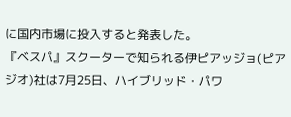に国内市場に投入すると発表した。
『ベスパ』スクーターで知られる伊ピアッジョ(ピアジオ)社は7月25日、ハイブリッド・パワ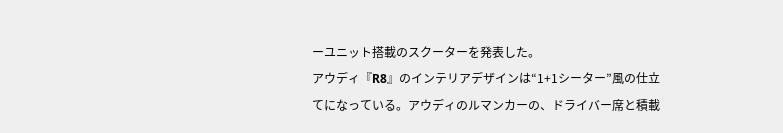ーユニット搭載のスクーターを発表した。
アウディ『R8』のインテリアデザインは“1+1シーター”風の仕立てになっている。アウディのルマンカーの、ドライバー席と積載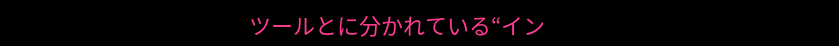ツールとに分かれている“イン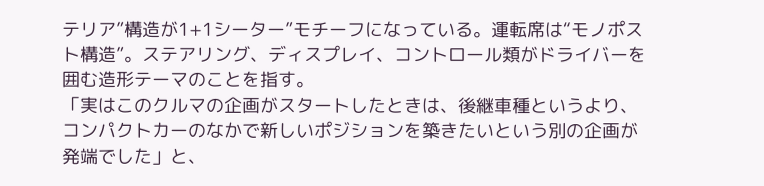テリア”構造が1+1シーター”モチーフになっている。運転席は“モノポスト構造”。ステアリング、ディスプレイ、コントロール類がドライバーを囲む造形テーマのことを指す。
「実はこのクルマの企画がスタートしたときは、後継車種というより、コンパクトカーのなかで新しいポジションを築きたいという別の企画が発端でした」と、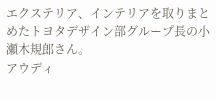エクステリア、インテリアを取りまとめたトヨタデザイン部グループ長の小瀬木規郎さん。
アウディ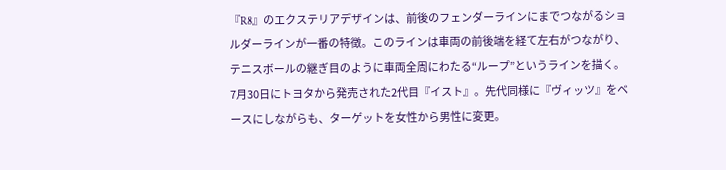『R8』のエクステリアデザインは、前後のフェンダーラインにまでつながるショルダーラインが一番の特徴。このラインは車両の前後端を経て左右がつながり、テニスボールの継ぎ目のように車両全周にわたる“ループ”というラインを描く。
7月30日にトヨタから発売された2代目『イスト』。先代同様に『ヴィッツ』をベースにしながらも、ターゲットを女性から男性に変更。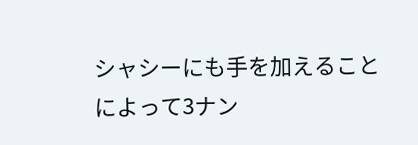シャシーにも手を加えることによって3ナン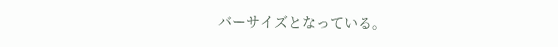バーサイズとなっている。